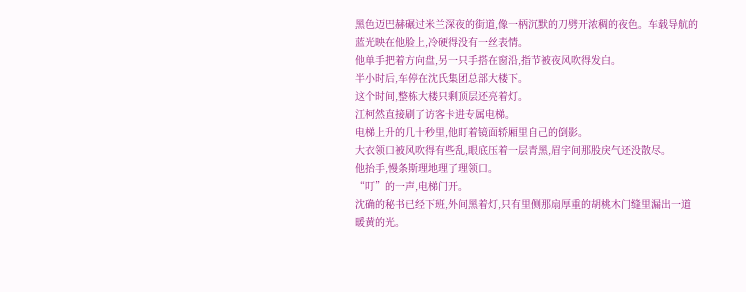黑色迈巴赫碾过米兰深夜的街道,像一柄沉默的刀劈开浓稠的夜色。车载导航的蓝光映在他脸上,冷硬得没有一丝表情。
他单手把着方向盘,另一只手搭在窗沿,指节被夜风吹得发白。
半小时后,车停在沈氏集团总部大楼下。
这个时间,整栋大楼只剩顶层还亮着灯。
江柯然直接刷了访客卡进专属电梯。
电梯上升的几十秒里,他盯着镜面轿厢里自己的倒影。
大衣领口被风吹得有些乱,眼底压着一层青黑,眉宇间那股戾气还没散尽。
他抬手,慢条斯理地理了理领口。
“叮”的一声,电梯门开。
沈确的秘书已经下班,外间黑着灯,只有里侧那扇厚重的胡桃木门缝里漏出一道暖黄的光。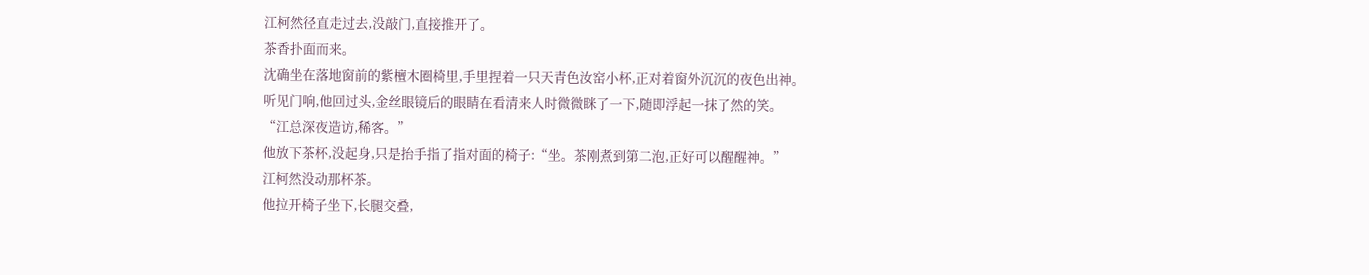江柯然径直走过去,没敲门,直接推开了。
茶香扑面而来。
沈确坐在落地窗前的紫檀木圈椅里,手里捏着一只天青色汝窑小杯,正对着窗外沉沉的夜色出神。
听见门响,他回过头,金丝眼镜后的眼睛在看清来人时微微眯了一下,随即浮起一抹了然的笑。
“江总深夜造访,稀客。”
他放下茶杯,没起身,只是抬手指了指对面的椅子:“坐。茶刚煮到第二泡,正好可以醒醒神。”
江柯然没动那杯茶。
他拉开椅子坐下,长腿交叠,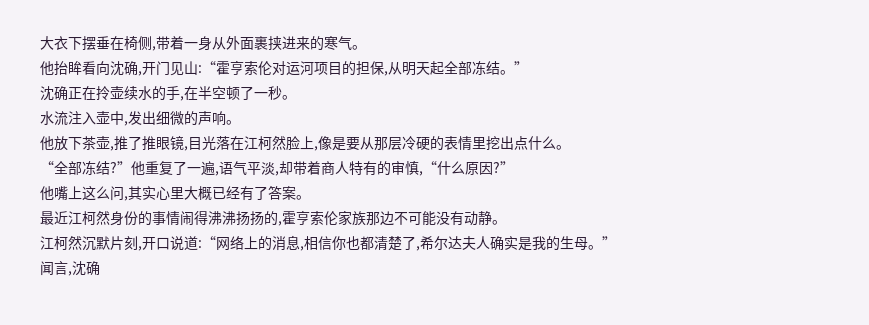大衣下摆垂在椅侧,带着一身从外面裹挟进来的寒气。
他抬眸看向沈确,开门见山:“霍亨索伦对运河项目的担保,从明天起全部冻结。”
沈确正在拎壶续水的手,在半空顿了一秒。
水流注入壶中,发出细微的声响。
他放下茶壶,推了推眼镜,目光落在江柯然脸上,像是要从那层冷硬的表情里挖出点什么。
“全部冻结?”他重复了一遍,语气平淡,却带着商人特有的审慎,“什么原因?”
他嘴上这么问,其实心里大概已经有了答案。
最近江柯然身份的事情闹得沸沸扬扬的,霍亨索伦家族那边不可能没有动静。
江柯然沉默片刻,开口说道:“网络上的消息,相信你也都清楚了,希尔达夫人确实是我的生母。”
闻言,沈确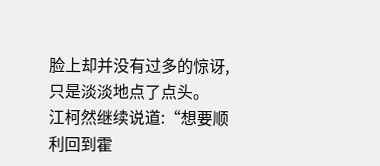脸上却并没有过多的惊讶,只是淡淡地点了点头。
江柯然继续说道:“想要顺利回到霍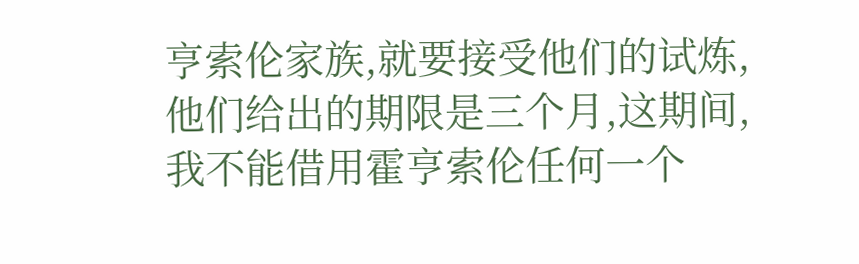亨索伦家族,就要接受他们的试炼,他们给出的期限是三个月,这期间,我不能借用霍亨索伦任何一个